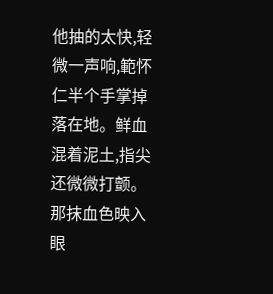他抽的太快,轻微一声响,範怀仁半个手掌掉落在地。鲜血混着泥土,指尖还微微打颤。
那抹血色映入眼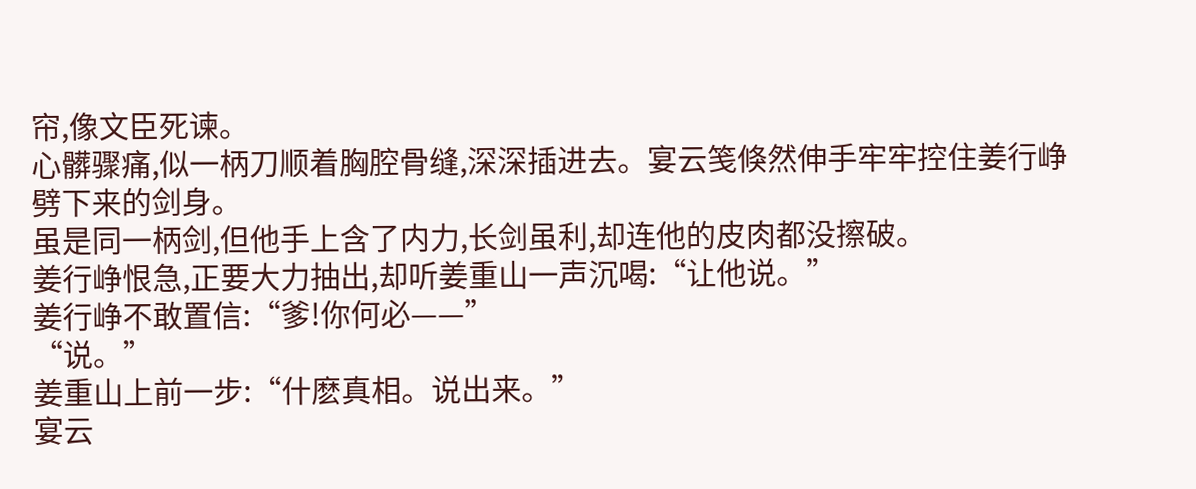帘,像文臣死谏。
心髒骤痛,似一柄刀顺着胸腔骨缝,深深插进去。宴云笺倏然伸手牢牢控住姜行峥劈下来的剑身。
虽是同一柄剑,但他手上含了内力,长剑虽利,却连他的皮肉都没擦破。
姜行峥恨急,正要大力抽出,却听姜重山一声沉喝:“让他说。”
姜行峥不敢置信:“爹!你何必——”
“说。”
姜重山上前一步:“什麽真相。说出来。”
宴云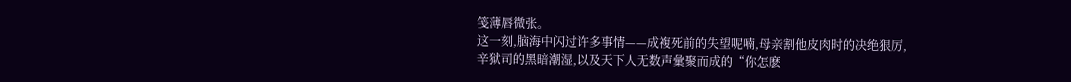笺薄唇微张。
这一刻,脑海中闪过许多事情——成複死前的失望呢喃,母亲割他皮肉时的决绝狠厉,辛狱司的黑暗潮湿,以及天下人无数声彙聚而成的“你怎麽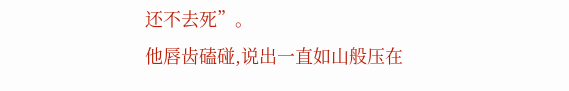还不去死”。
他唇齿磕碰,说出一直如山般压在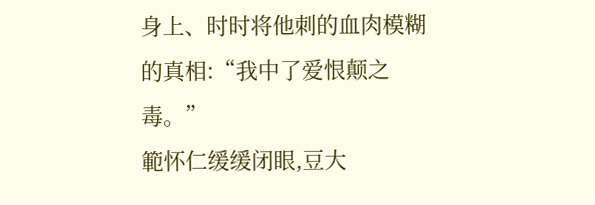身上、时时将他刺的血肉模糊的真相:“我中了爱恨颠之毒。”
範怀仁缓缓闭眼,豆大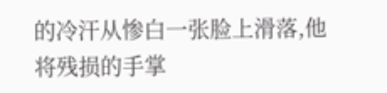的冷汗从惨白一张脸上滑落,他将残损的手掌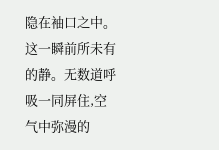隐在袖口之中。
这一瞬前所未有的静。无数道呼吸一同屏住,空气中弥漫的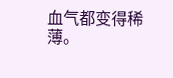血气都变得稀薄。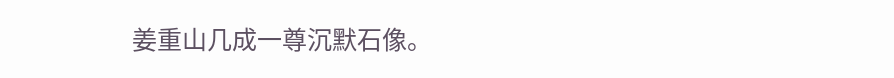姜重山几成一尊沉默石像。